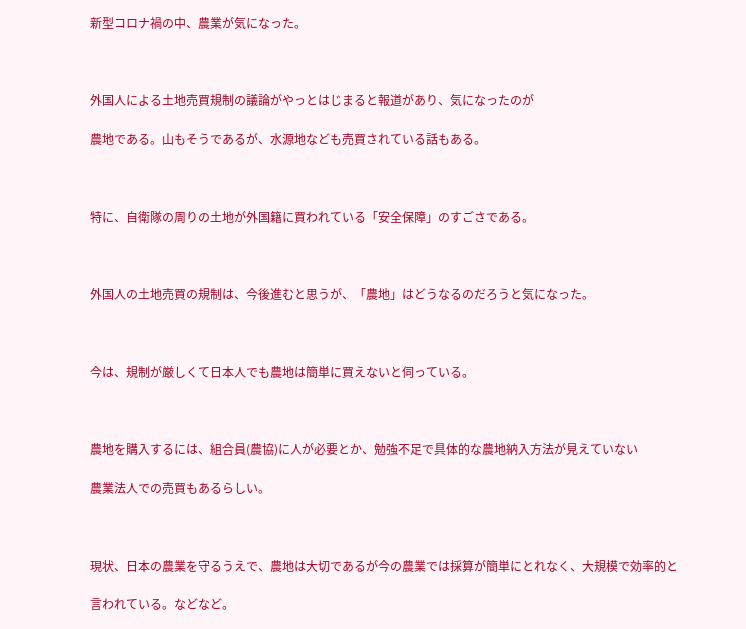新型コロナ禍の中、農業が気になった。



外国人による土地売買規制の議論がやっとはじまると報道があり、気になったのが

農地である。山もそうであるが、水源地なども売買されている話もある。



特に、自衛隊の周りの土地が外国籍に買われている「安全保障」のすごさである。



外国人の土地売買の規制は、今後進むと思うが、「農地」はどうなるのだろうと気になった。



今は、規制が厳しくて日本人でも農地は簡単に買えないと伺っている。



農地を購入するには、組合員(農協)に人が必要とか、勉強不足で具体的な農地納入方法が見えていない

農業法人での売買もあるらしい。



現状、日本の農業を守るうえで、農地は大切であるが今の農業では採算が簡単にとれなく、大規模で効率的と

言われている。などなど。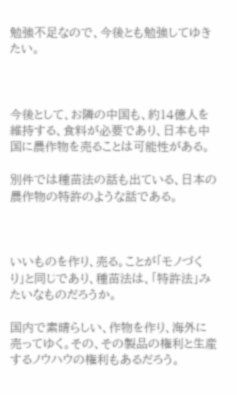勉強不足なので、今後とも勉強してゆきたい。



今後として、お隣の中国も、約14億人を維持する、食料が必要であり、日本も中国に農作物を売ることは可能性がある。

別件では種苗法の話も出ている、日本の農作物の特許のような話である。



いいものを作り、売る。ことが「モノづくり」と同じであり、種苗法は、「特許法」みたいなものだろうか。

国内で素晴らしい、作物を作り、海外に売ってゆく。その、その製品の権利と生産するノウハウの権利もあるだろう。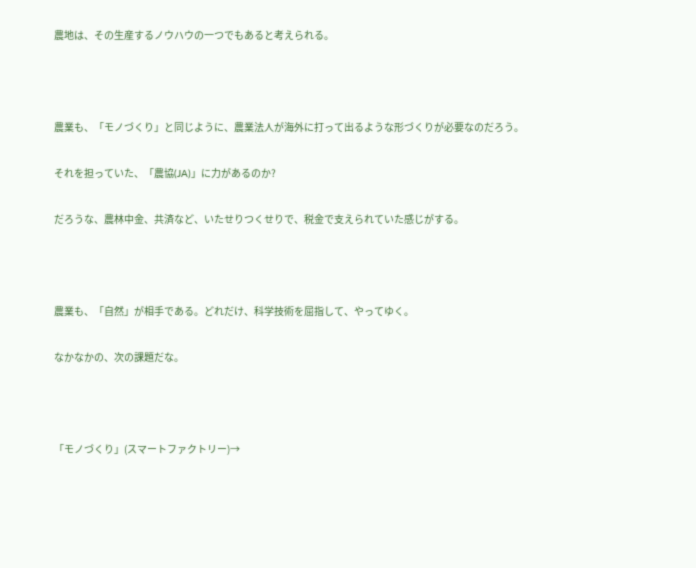農地は、その生産するノウハウの一つでもあると考えられる。



農業も、「モノづくり」と同じように、農業法人が海外に打って出るような形づくりが必要なのだろう。

それを担っていた、「農協(JA)」に力があるのか?

だろうな、農林中金、共済など、いたせりつくせりで、税金で支えられていた感じがする。



農業も、「自然」が相手である。どれだけ、科学技術を屈指して、やってゆく。

なかなかの、次の課題だな。



「モノづくり」(スマートファクトリー)→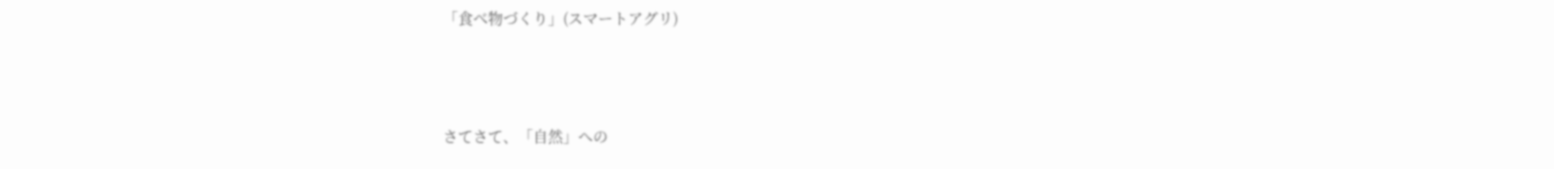「食べ物づくり」(スマートアグリ)



さてさて、「自然」への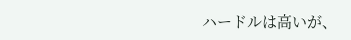ハードルは高いが、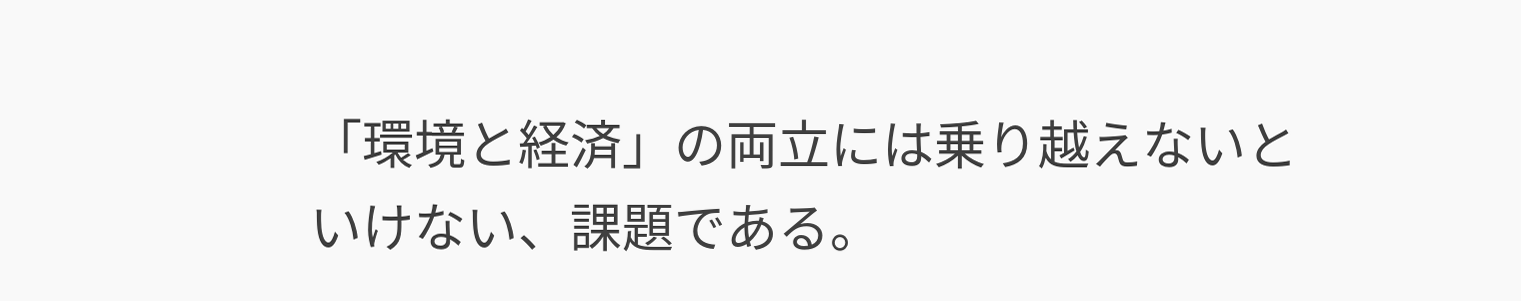「環境と経済」の両立には乗り越えないといけない、課題である。